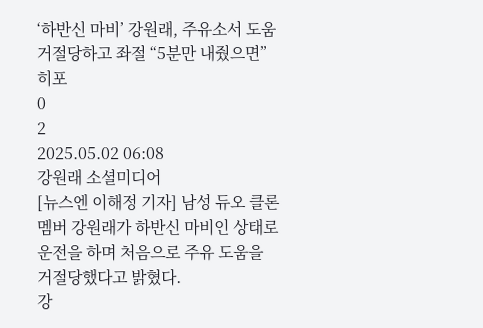‘하반신 마비’ 강원래, 주유소서 도움 거절당하고 좌절 “5분만 내줬으면”
히포
0
2
2025.05.02 06:08
강원래 소셜미디어
[뉴스엔 이해정 기자] 남성 듀오 클론 멤버 강원래가 하반신 마비인 상태로 운전을 하며 처음으로 주유 도움을 거절당했다고 밝혔다.
강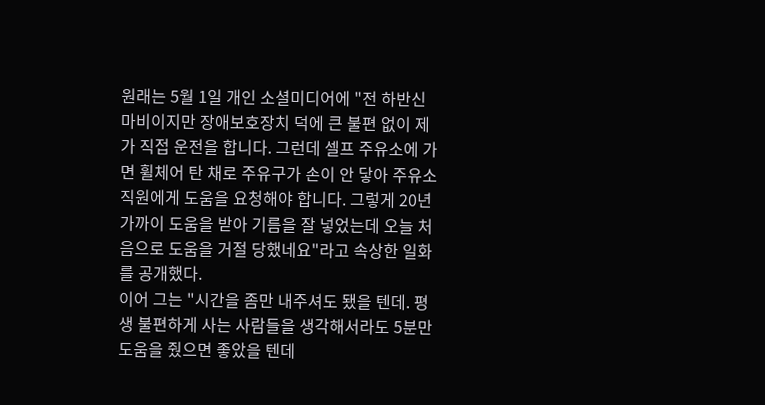원래는 5월 1일 개인 소셜미디어에 "전 하반신 마비이지만 장애보호장치 덕에 큰 불편 없이 제가 직접 운전을 합니다. 그런데 셀프 주유소에 가면 휠체어 탄 채로 주유구가 손이 안 닿아 주유소 직원에게 도움을 요청해야 합니다. 그렇게 20년 가까이 도움을 받아 기름을 잘 넣었는데 오늘 처음으로 도움을 거절 당했네요"라고 속상한 일화를 공개했다.
이어 그는 "시간을 좀만 내주셔도 됐을 텐데. 평생 불편하게 사는 사람들을 생각해서라도 5분만 도움을 줬으면 좋았을 텐데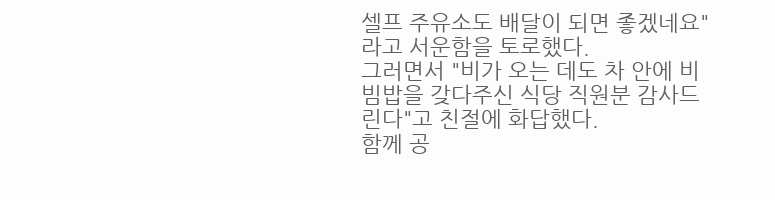셀프 주유소도 배달이 되면 좋겠네요"라고 서운함을 토로했다.
그러면서 "비가 오는 데도 차 안에 비빔밥을 갖다주신 식당 직원분 감사드린다"고 친절에 화답했다.
함께 공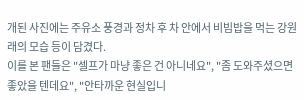개된 사진에는 주유소 풍경과 정차 후 차 안에서 비빔밥을 먹는 강원래의 모습 등이 담겼다.
이를 본 팬들은 "셀프가 마냥 좋은 건 아니네요", "좀 도와주셨으면 좋았을 텐데요", "안타까운 현실입니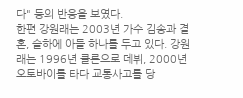다" 등의 반응을 보였다.
한편 강원래는 2003년 가수 김송과 결혼, 슬하에 아들 하나를 두고 있다. 강원래는 1996년 클론으로 데뷔, 2000년 오토바이를 타다 교통사고를 당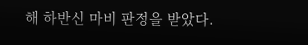해 하반신 마비 판정을 받았다.